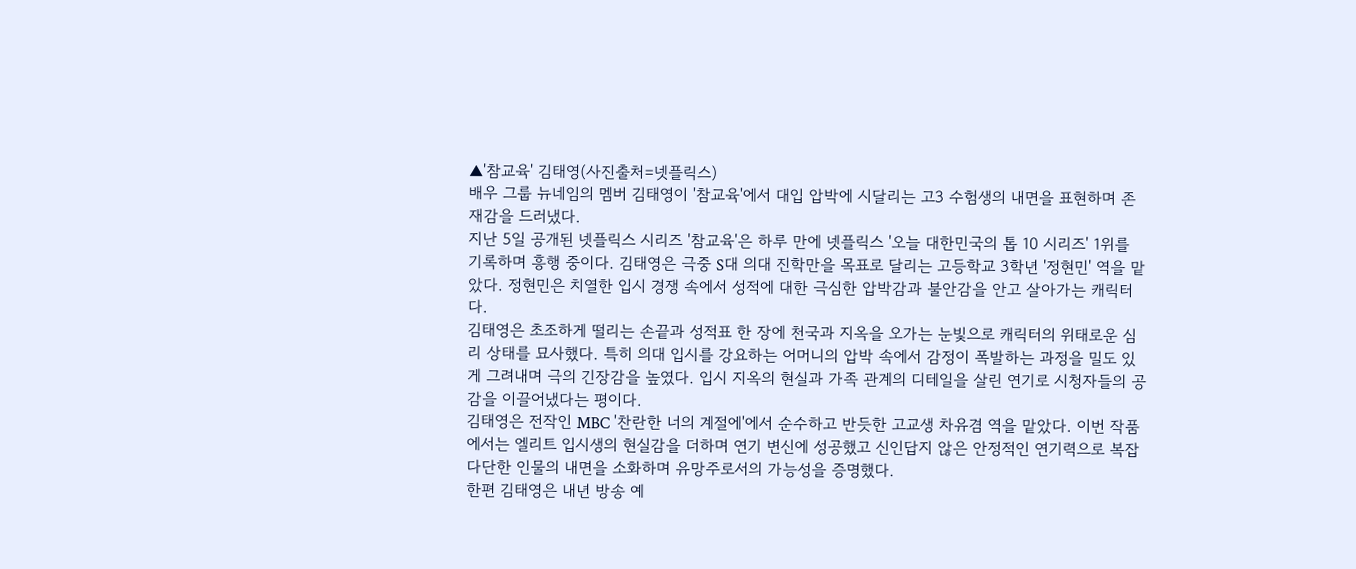▲'참교육' 김태영(사진출처=넷플릭스)
배우 그룹 뉴네임의 멤버 김태영이 '참교육'에서 대입 압박에 시달리는 고3 수험생의 내면을 표현하며 존재감을 드러냈다.
지난 5일 공개된 넷플릭스 시리즈 '참교육'은 하루 만에 넷플릭스 '오늘 대한민국의 톱 10 시리즈' 1위를 기록하며 흥행 중이다. 김태영은 극중 S대 의대 진학만을 목표로 달리는 고등학교 3학년 '정현민' 역을 맡았다. 정현민은 치열한 입시 경쟁 속에서 성적에 대한 극심한 압박감과 불안감을 안고 살아가는 캐릭터다.
김태영은 초조하게 떨리는 손끝과 성적표 한 장에 천국과 지옥을 오가는 눈빛으로 캐릭터의 위태로운 심리 상태를 묘사했다. 특히 의대 입시를 강요하는 어머니의 압박 속에서 감정이 폭발하는 과정을 밀도 있게 그려내며 극의 긴장감을 높였다. 입시 지옥의 현실과 가족 관계의 디테일을 살린 연기로 시청자들의 공감을 이끌어냈다는 평이다.
김태영은 전작인 MBC '찬란한 너의 계절에'에서 순수하고 반듯한 고교생 차유겸 역을 맡았다. 이번 작품에서는 엘리트 입시생의 현실감을 더하며 연기 변신에 성공했고 신인답지 않은 안정적인 연기력으로 복잡다단한 인물의 내면을 소화하며 유망주로서의 가능성을 증명했다.
한편 김태영은 내년 방송 예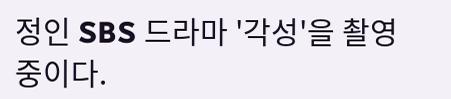정인 SBS 드라마 '각성'을 촬영 중이다.